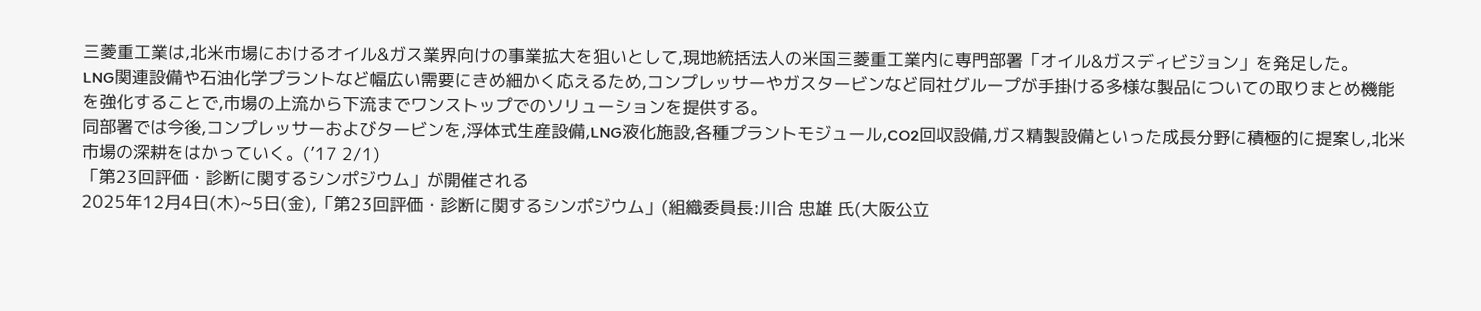三菱重工業は,北米市場におけるオイル&ガス業界向けの事業拡大を狙いとして,現地統括法人の米国三菱重工業内に専門部署「オイル&ガスディビジョン」を発足した。
LNG関連設備や石油化学プラントなど幅広い需要にきめ細かく応えるため,コンプレッサーやガスタービンなど同社グループが手掛ける多様な製品についての取りまとめ機能を強化することで,市場の上流から下流までワンストップでのソリューションを提供する。
同部署では今後,コンプレッサーおよびタービンを,浮体式生産設備,LNG液化施設,各種プラントモジュール,CO2回収設備,ガス精製設備といった成長分野に積極的に提案し,北米市場の深耕をはかっていく。(’17 2/1)
「第23回評価・診断に関するシンポジウム」が開催される
2025年12月4日(木)~5日(金),「第23回評価・診断に関するシンポジウム」(組織委員長:川合 忠雄 氏(大阪公立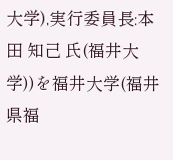大学),実行委員長:本田 知己 氏(福井大学))を福井大学(福井県福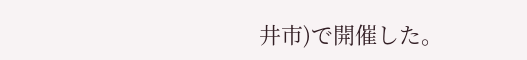井市)で開催した。